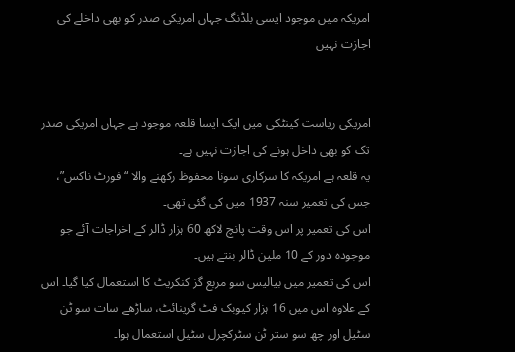امریکہ میں موجود ایسی بلڈنگ جہاں امریکی صدر کو بھی داخلے کی اجازت نہیں


امریکی ریاست کینٹکی میں ایک ایسا قلعہ موجود ہے جہاں امریکی صدر تک کو بھی داخل ہونے کی اجازت نہیں ہے۔
یہ قلعہ ہے امریکہ کا سرکاری سونا محفوظ رکھنے والا “فورٹ ناکس”، جس کی تعمیر سنہ 1937 میں کی گئی تھی۔
اس کی تعمیر پر اس وقت پانچ لاکھ 60 ہزار ڈالر کے اخراجات آئے جو موجودہ دور کے 10 ملین ڈالر بنتے ہیں۔
اس کی تعمیر میں بیالیس سو مربع گز کنکریٹ کا استعمال کیا گیا۔ اس کے علاوہ اس میں 16 ہزار کیوبک فٹ گرینائٹ، ساڑھے سات سو ٹن سٹیل اور چھ سو ستر ٹن سٹرکچرل سٹیل استعمال ہوا۔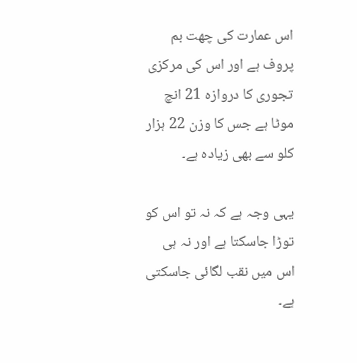اس عمارت کی چھت بم پروف ہے اور اس کی مرکزی تجوری کا دروازہ 21 انچ موٹا ہے جس کا وزن 22 ہزار کلو سے بھی زیادہ ہے۔

یہی وجہ ہے کہ نہ تو اس کو توڑا جاسکتا ہے اور نہ ہی اس میں نقب لگائی جاسکتی ہے۔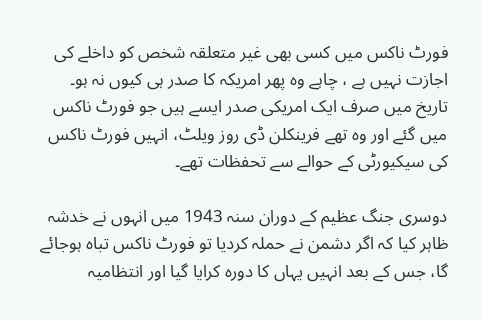فورٹ ناکس میں کسی بھی غیر متعلقہ شخص کو داخلے کی اجازت نہیں ہے ، چاہے وہ پھر امریکہ کا صدر ہی کیوں نہ ہو۔
تاریخ میں صرف ایک امریکی صدر ایسے ہیں جو فورٹ ناکس میں گئے اور وہ تھے فرینکلن ڈی روز ویلٹ، انہیں فورٹ ناکس کی سیکیورٹی کے حوالے سے تحفظات تھے۔

دوسری جنگ عظیم کے دوران سنہ 1943 میں انہوں نے خدشہ ظاہر کیا کہ اگر دشمن نے حملہ کردیا تو فورٹ ناکس تباہ ہوجائے گا، جس کے بعد انہیں یہاں کا دورہ کرایا گیا اور انتظامیہ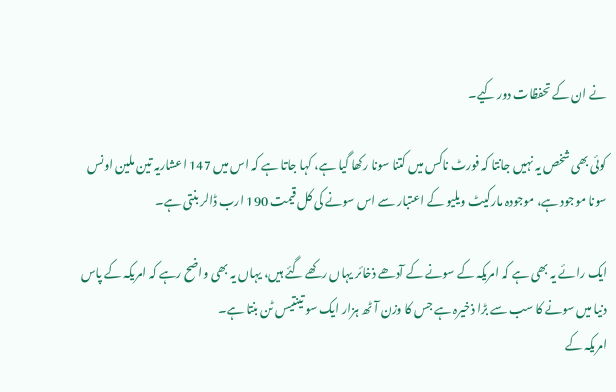نے ان کے تحفظات دور کیے۔

کوئی بھی شخص یہ نہیں جانتا کہ فورٹ ناکس میں کتنا سونا رکھا گیا ہے، کہا جاتا ہے کہ اس میں 147 اعشاریہ تین ملین اونس سونا موجود ہے، موجودہ مارکیٹ ویلیو کے اعتبار سے اس سونے کی کل قیمت 190 ارب ڈالر بنتی ہے۔

ایک رائے یہ بھی ہے کہ امریکہ کے سونے کے آدھے ذخائر یہاں رکھے گئے ہیں، یہاں یہ بھی واضح رہے کہ امریکہ کے پاس دنیا میں سونے کا سب سے بڑا ذخیرہ ہے جس کا وزن آٹھ ہزار ایک سو تینتیس ٹن بنتا ہے۔
امریکہ کے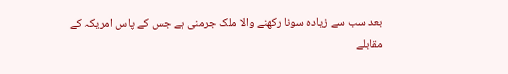بعد سب سے زیادہ سونا رکھنے والا ملک جرمنی ہے جس کے پاس امریکہ کے مقابلے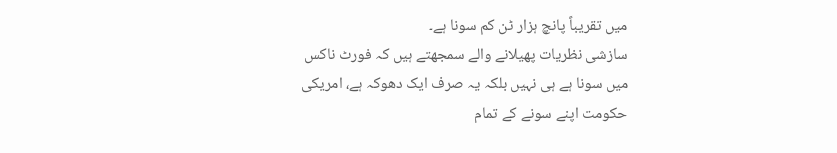میں تقریباً پانچ ہزار ٹن کم سونا ہے۔
سازشی نظریات پھیلانے والے سمجھتے ہیں کہ فورٹ ناکس میں سونا ہے ہی نہیں بلکہ یہ صرف ایک دھوکہ ہے، امریکی حکومت اپنے سونے کے تمام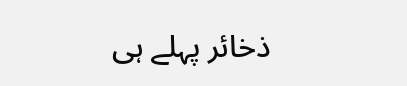ذخائر پہلے ہی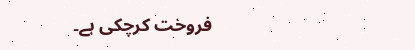فروخت کرچکی ہے۔